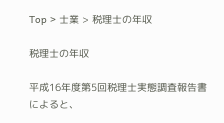Top > 士業 > 税理士の年収

税理士の年収

平成16年度第5回税理士実態調査報告書によると、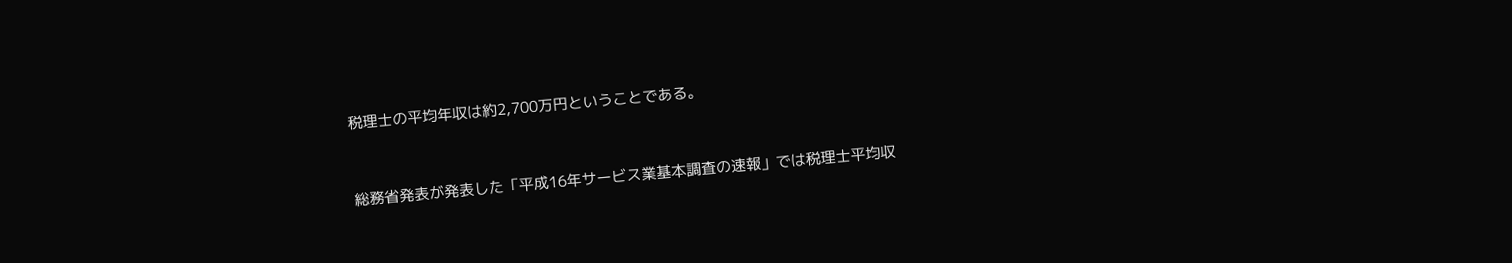税理士の平均年収は約2,700万円ということである。


総務省発表が発表した「平成16年サービス業基本調査の速報」では税理士平均収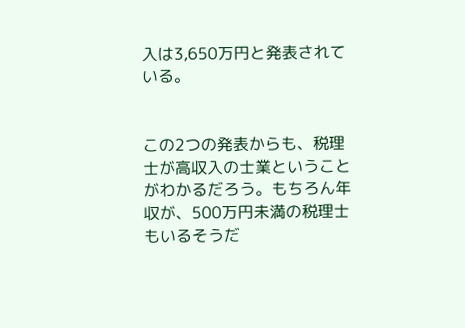入は3,650万円と発表されている。


この2つの発表からも、税理士が高収入の士業ということがわかるだろう。もちろん年収が、500万円未満の税理士もいるそうだ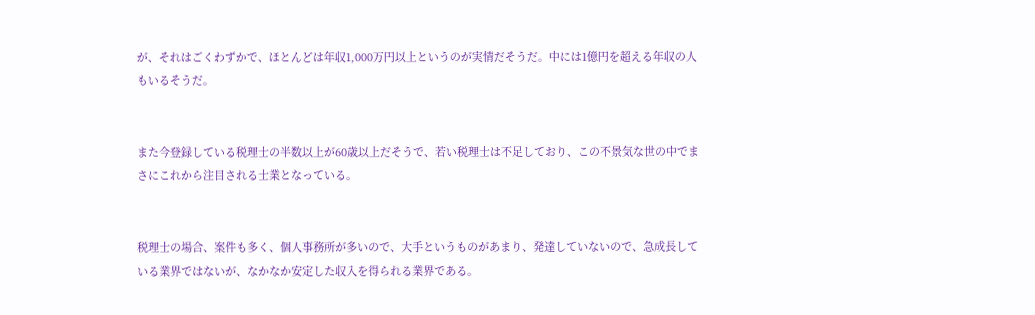が、それはごくわずかで、ほとんどは年収1,000万円以上というのが実情だそうだ。中には1億円を超える年収の人もいるそうだ。


また今登録している税理士の半数以上が60歳以上だそうで、若い税理士は不足しており、この不景気な世の中でまさにこれから注目される士業となっている。


税理士の場合、案件も多く、個人事務所が多いので、大手というものがあまり、発達していないので、急成長している業界ではないが、なかなか安定した収入を得られる業界である。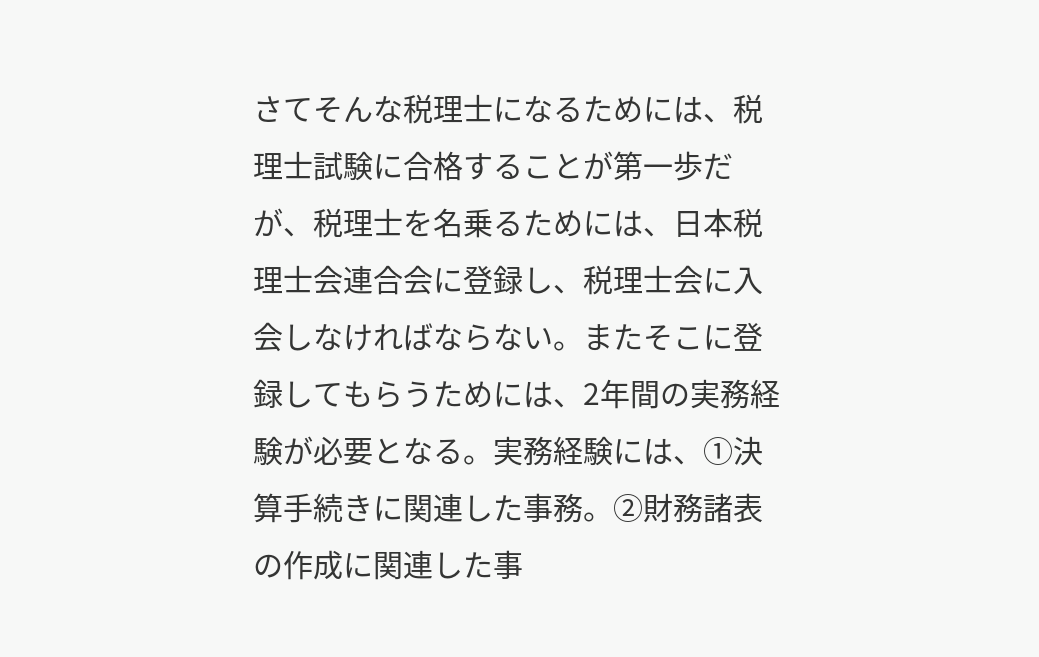さてそんな税理士になるためには、税理士試験に合格することが第一歩だが、税理士を名乗るためには、日本税理士会連合会に登録し、税理士会に入会しなければならない。またそこに登録してもらうためには、2年間の実務経験が必要となる。実務経験には、①決算手続きに関連した事務。②財務諸表の作成に関連した事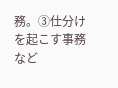務。③仕分けを起こす事務など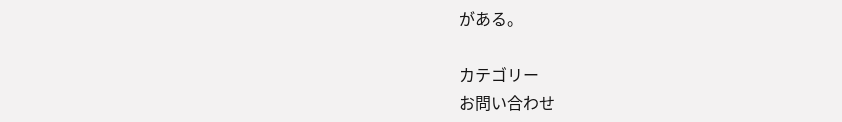がある。

カテゴリー
お問い合わせ